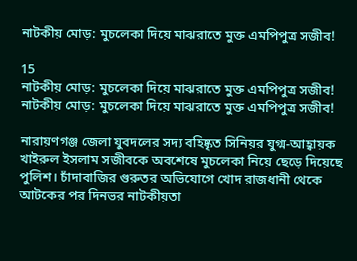নাটকীয় মোড়: মুচলেকা দিয়ে মাঝরাতে মুক্ত এমপিপুত্র সজীব!

15
নাটকীয় মোড়: মুচলেকা দিয়ে মাঝরাতে মুক্ত এমপিপুত্র সজীব!
নাটকীয় মোড়: মুচলেকা দিয়ে মাঝরাতে মুক্ত এমপিপুত্র সজীব!

নারায়ণগঞ্জ জেলা যুবদলের সদ্য বহিষ্কৃত সিনিয়র যুগ্ম-আহ্বায়ক খাইরুল ইসলাম সজীবকে অবশেষে মুচলেকা নিয়ে ছেড়ে দিয়েছে পুলিশ। চাঁদাবাজির গুরুতর অভিযোগে খোদ রাজধানী থেকে আটকের পর দিনভর নাটকীয়তা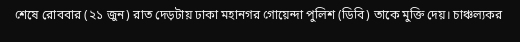শেষে রোববার (২১ জুন) রাত দেড়টায় ঢাকা মহানগর গোয়েন্দা পুলিশ (ডিবি) তাকে মুক্তি দেয়। চাঞ্চল্যকর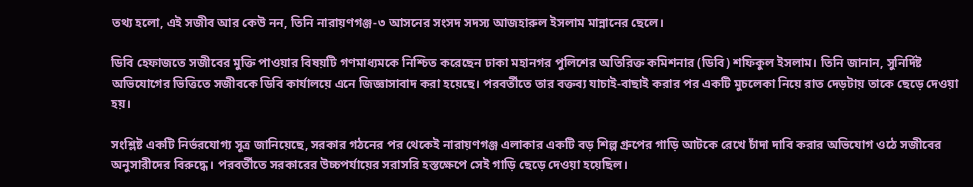তথ্য হলো, এই সজীব আর কেউ নন, তিনি নারায়ণগঞ্জ-৩ আসনের সংসদ সদস্য আজহারুল ইসলাম মান্নানের ছেলে।

ডিবি হেফাজতে সজীবের মুক্তি পাওয়ার বিষয়টি গণমাধ্যমকে নিশ্চিত করেছেন ঢাকা মহানগর পুলিশের অতিরিক্ত কমিশনার (ডিবি) শফিকুল ইসলাম। তিনি জানান, সুনির্দিষ্ট অভিযোগের ভিত্তিতে সজীবকে ডিবি কার্যালয়ে এনে জিজ্ঞাসাবাদ করা হয়েছে। পরবর্তীতে তার বক্তব্য যাচাই-বাছাই করার পর একটি মুচলেকা নিয়ে রাত দেড়টায় তাকে ছেড়ে দেওয়া হয়।

সংশ্লিষ্ট একটি নির্ভরযোগ্য সূত্র জানিয়েছে, সরকার গঠনের পর থেকেই নারায়ণগঞ্জ এলাকার একটি বড় শিল্প গ্রুপের গাড়ি আটকে রেখে চাঁদা দাবি করার অভিযোগ ওঠে সজীবের অনুসারীদের বিরুদ্ধে। পরবর্তীতে সরকারের উচ্চপর্যায়ের সরাসরি হস্তক্ষেপে সেই গাড়ি ছেড়ে দেওয়া হয়েছিল।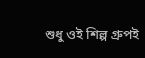শুধু ওই শিল্প গ্রুপই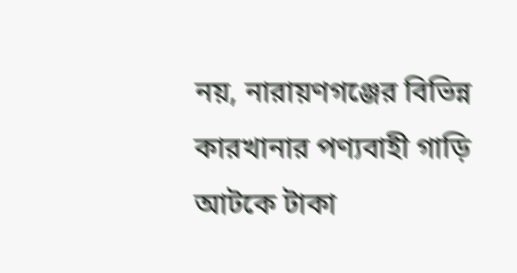নয়, নারায়ণগঞ্জের বিভিন্ন কারখানার পণ্যবাহী গাড়ি আটকে টাকা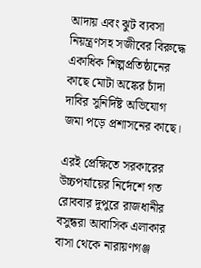আদায় এবং ঝুট ব্যবসা নিয়ন্ত্রণসহ সজীবের বিরুদ্ধে একাধিক শিল্পপ্রতিষ্ঠানের কাছে মোটা অঙ্কের চাঁদা দাবির সুনির্দিষ্ট অভিযোগ জমা পড়ে প্রশাসনের কাছে।

এরই প্রেক্ষিতে সরকারের উচ্চপর্যায়ের নির্দেশে গত রোববার দুপুরে রাজধানীর বসুন্ধরা আবাসিক এলাকার বাসা থেকে নারায়ণগঞ্জ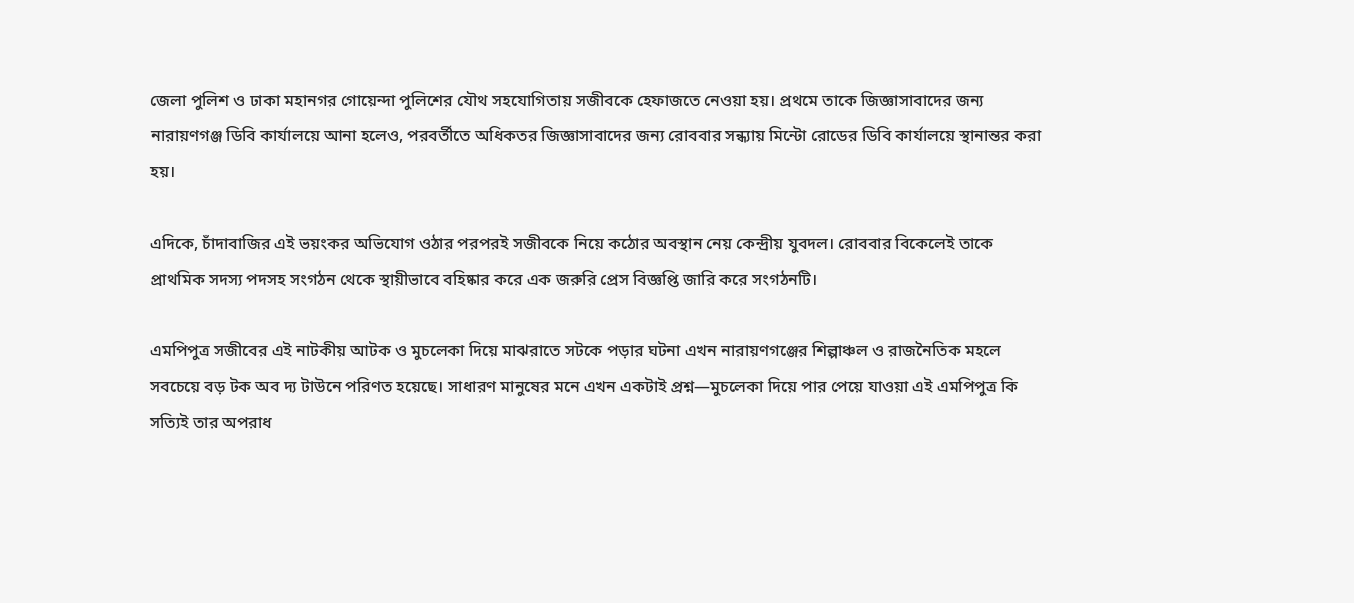জেলা পুলিশ ও ঢাকা মহানগর গোয়েন্দা পুলিশের যৌথ সহযোগিতায় সজীবকে হেফাজতে নেওয়া হয়। প্রথমে তাকে জিজ্ঞাসাবাদের জন্য নারায়ণগঞ্জ ডিবি কার্যালয়ে আনা হলেও, পরবর্তীতে অধিকতর জিজ্ঞাসাবাদের জন্য রোববার সন্ধ্যায় মিন্টো রোডের ডিবি কার্যালয়ে স্থানান্তর করা হয়।

এদিকে, চাঁদাবাজির এই ভয়ংকর অভিযোগ ওঠার পরপরই সজীবকে নিয়ে কঠোর অবস্থান নেয় কেন্দ্রীয় যুবদল। রোববার বিকেলেই তাকে প্রাথমিক সদস্য পদসহ সংগঠন থেকে স্থায়ীভাবে বহিষ্কার করে এক জরুরি প্রেস বিজ্ঞপ্তি জারি করে সংগঠনটি।

এমপিপুত্র সজীবের এই নাটকীয় আটক ও মুচলেকা দিয়ে মাঝরাতে সটকে পড়ার ঘটনা এখন নারায়ণগঞ্জের শিল্পাঞ্চল ও রাজনৈতিক মহলে সবচেয়ে বড় টক অব দ্য টাউনে পরিণত হয়েছে। সাধারণ মানুষের মনে এখন একটাই প্রশ্ন—মুচলেকা দিয়ে পার পেয়ে যাওয়া এই এমপিপুত্র কি সত্যিই তার অপরাধ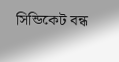সিন্ডিকেট বন্ধ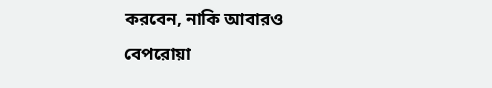করবেন, নাকি আবারও বেপরোয়া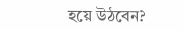হয়ে উঠবেন?